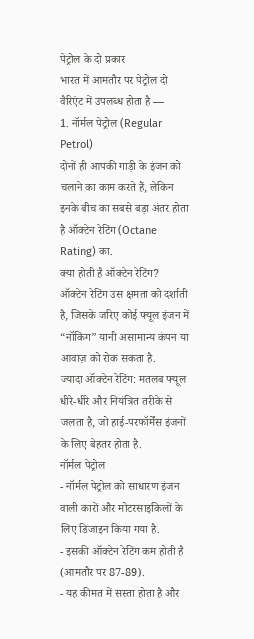पेट्रोल के दो प्रकार
भारत में आमतौर पर पेट्रोल दो वैरिएंट में उपलब्ध होता है —
1. नॉर्मल पेट्रोल (Regular Petrol)
दोनों ही आपकी गाड़ी के इंजन को चलाने का काम करते हैं, लेकिन इनके बीच का सबसे बड़ा अंतर होता है ऑक्टेन रेटिंग (Octane Rating) का.
क्या होती है ऑक्टेन रेटिंग?
ऑक्टेन रेटिंग उस क्षमता को दर्शाती है, जिसके जरिए कोई फ्यूल इंजन में “नॉकिंग” यानी असामान्य कंपन या आवाज़ को रोक सकता है.
ज्यादा ऑक्टेन रेटिंग: मतलब फ्यूल धीरे-धीरे और नियंत्रित तरीके से जलता है, जो हाई-परफॉर्मेंस इंजनों के लिए बेहतर होता है.
नॉर्मल पेट्रोल
- नॉर्मल पेट्रोल को साधारण इंजन वाली कारों और मोटरसाइकिलों के लिए डिजाइन किया गया है.
- इसकी ऑक्टेन रेटिंग कम होती है (आमतौर पर 87-89).
- यह कीमत में सस्ता होता है और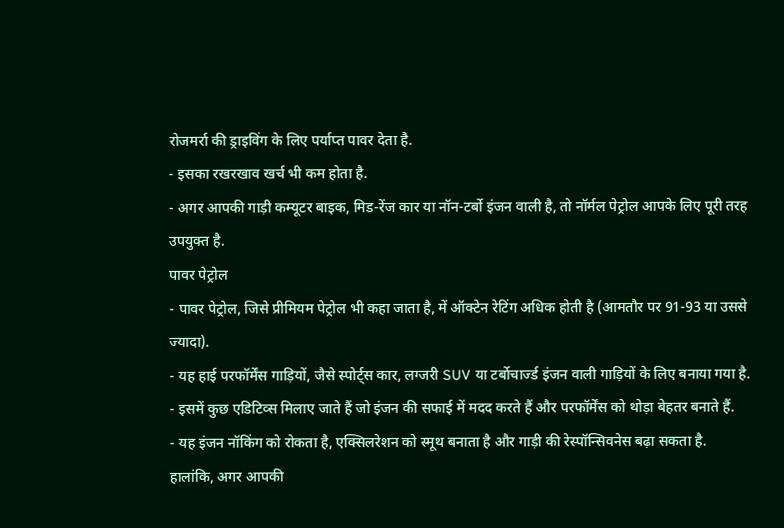रोजमर्रा की ड्राइविंग के लिए पर्याप्त पावर देता है.
- इसका रखरखाव खर्च भी कम होता है.
- अगर आपकी गाड़ी कम्यूटर बाइक, मिड-रेंज कार या नॉन-टर्बो इंजन वाली है, तो नॉर्मल पेट्रोल आपके लिए पूरी तरह उपयुक्त है.
पावर पेट्रोल
- पावर पेट्रोल, जिसे प्रीमियम पेट्रोल भी कहा जाता है, में ऑक्टेन रेटिंग अधिक होती है (आमतौर पर 91-93 या उससे ज्यादा).
- यह हाई परफॉर्मेंस गाड़ियों, जैसे स्पोर्ट्स कार, लग्जरी SUV या टर्बोचार्ज्ड इंजन वाली गाड़ियों के लिए बनाया गया है.
- इसमें कुछ एडिटिव्स मिलाए जाते हैं जो इंजन की सफाई में मदद करते हैं और परफॉर्मेंस को थोड़ा बेहतर बनाते हैं.
- यह इंजन नॉकिंग को रोकता है, एक्सिलरेशन को स्मूथ बनाता है और गाड़ी की रेस्पॉन्सिवनेस बढ़ा सकता है.
हालांकि, अगर आपकी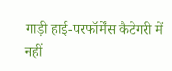गाड़ी हाई-परफॉर्मेंस कैटेगरी में नहीं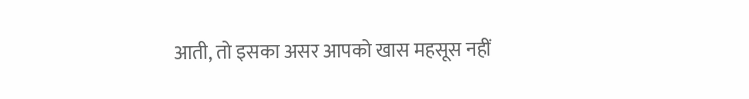आती, तो इसका असर आपको खास महसूस नहीं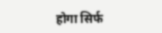होगा सिर्फ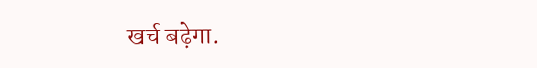खर्च बढ़ेगा.